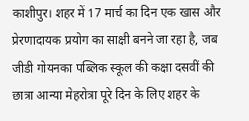काशीपुर। शहर में 17 मार्च का दिन एक खास और प्रेरणादायक प्रयोग का साक्षी बनने जा रहा है, जब जीडी गोयनका पब्लिक स्कूल की कक्षा दसवीं की छात्रा आन्या मेहरोत्रा पूरे दिन के लिए शहर के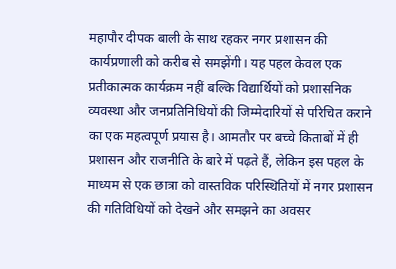महापौर दीपक बाली के साथ रहकर नगर प्रशासन की कार्यप्रणाली को करीब से समझेंगी। यह पहल केवल एक प्रतीकात्मक कार्यक्रम नहीं बल्कि विद्यार्थियों को प्रशासनिक व्यवस्था और जनप्रतिनिधियों की जिम्मेदारियों से परिचित कराने का एक महत्वपूर्ण प्रयास है। आमतौर पर बच्चे किताबों में ही प्रशासन और राजनीति के बारे में पढ़ते हैं, लेकिन इस पहल के माध्यम से एक छात्रा को वास्तविक परिस्थितियों में नगर प्रशासन की गतिविधियों को देखने और समझने का अवसर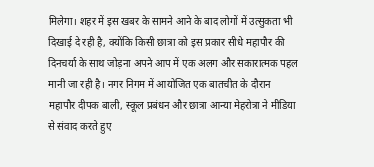मिलेगा। शहर में इस खबर के सामने आने के बाद लोगों में उत्सुकता भी दिखाई दे रही है, क्योंकि किसी छात्रा को इस प्रकार सीधे महापौर की दिनचर्या के साथ जोड़ना अपने आप में एक अलग और सकारात्मक पहल मानी जा रही है। नगर निगम में आयोजित एक बातचीत के दौरान महापौर दीपक बाली, स्कूल प्रबंधन और छात्रा आन्या मेहरोत्रा ने मीडिया से संवाद करते हुए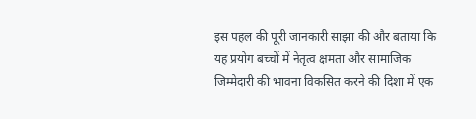इस पहल की पूरी जानकारी साझा की और बताया कि यह प्रयोग बच्चों में नेतृत्व क्षमता और सामाजिक जिम्मेदारी की भावना विकसित करने की दिशा में एक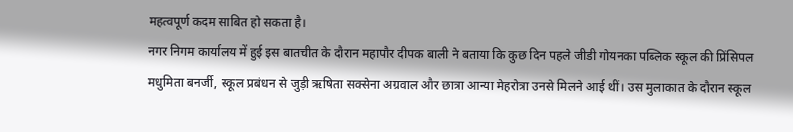महत्वपूर्ण कदम साबित हो सकता है।
नगर निगम कार्यालय में हुई इस बातचीत के दौरान महापौर दीपक बाली ने बताया कि कुछ दिन पहले जीडी गोयनका पब्लिक स्कूल की प्रिंसिपल मधुमिता बनर्जी, स्कूल प्रबंधन से जुड़ी ऋषिता सक्सेना अग्रवाल और छात्रा आन्या मेहरोत्रा उनसे मिलने आई थीं। उस मुलाकात के दौरान स्कूल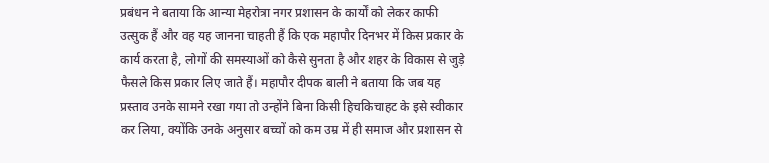प्रबंधन ने बताया कि आन्या मेहरोत्रा नगर प्रशासन के कार्यों को लेकर काफी उत्सुक हैं और वह यह जानना चाहती हैं कि एक महापौर दिनभर में किस प्रकार के कार्य करता है, लोगों की समस्याओं को कैसे सुनता है और शहर के विकास से जुड़े फैसले किस प्रकार लिए जाते हैं। महापौर दीपक बाली ने बताया कि जब यह प्रस्ताव उनके सामने रखा गया तो उन्होंने बिना किसी हिचकिचाहट के इसे स्वीकार कर लिया, क्योंकि उनके अनुसार बच्चों को कम उम्र में ही समाज और प्रशासन से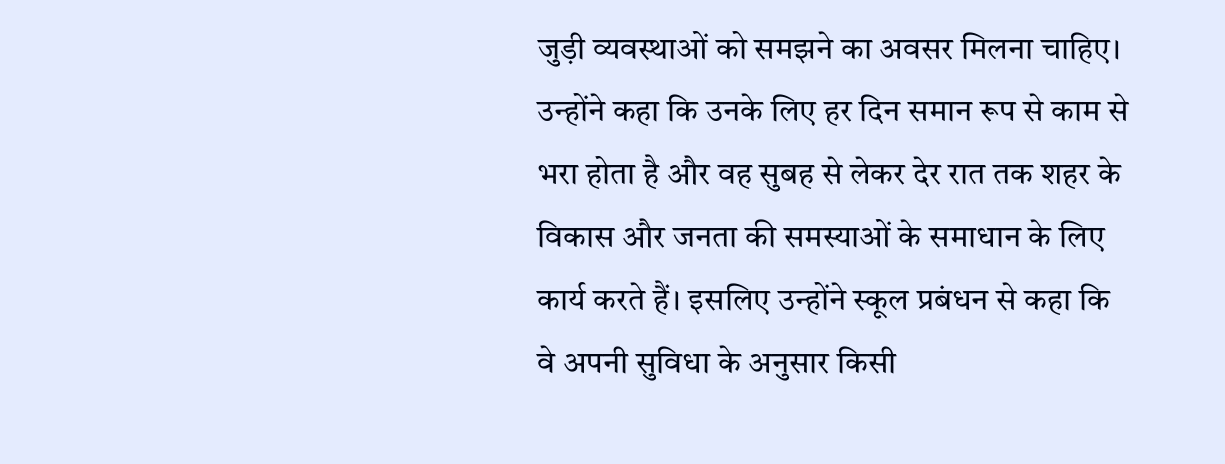जुड़ी व्यवस्थाओं को समझने का अवसर मिलना चाहिए। उन्होंने कहा कि उनके लिए हर दिन समान रूप से काम से भरा होता है और वह सुबह से लेकर देर रात तक शहर के विकास और जनता की समस्याओं के समाधान के लिए कार्य करते हैं। इसलिए उन्होंने स्कूल प्रबंधन से कहा कि वे अपनी सुविधा के अनुसार किसी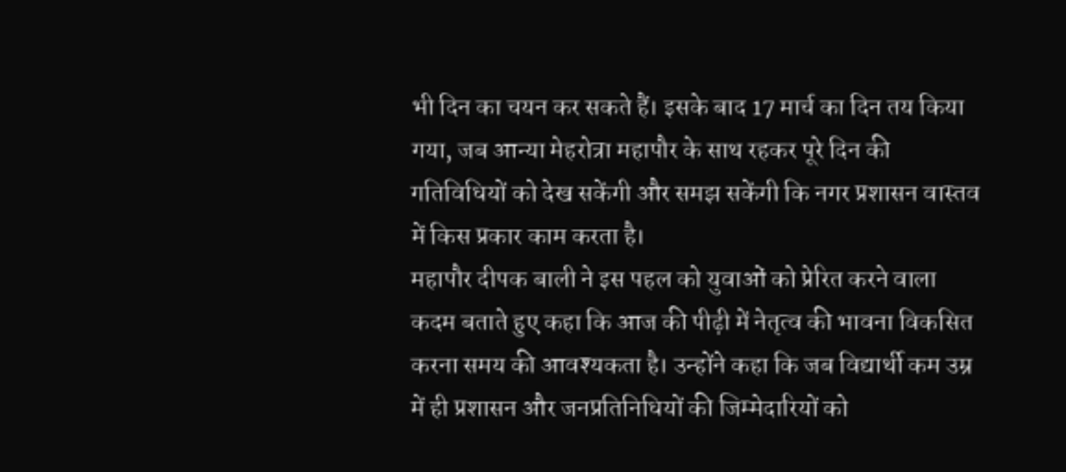भी दिन का चयन कर सकते हैं। इसके बाद 17 मार्च का दिन तय किया गया, जब आन्या मेहरोत्रा महापौर के साथ रहकर पूरे दिन की गतिविधियों को देख सकेंगी और समझ सकेंगी कि नगर प्रशासन वास्तव में किस प्रकार काम करता है।
महापौर दीपक बाली ने इस पहल को युवाओं को प्रेरित करने वाला कदम बताते हुए कहा कि आज की पीढ़ी में नेतृत्व की भावना विकसित करना समय की आवश्यकता है। उन्होंने कहा कि जब विद्यार्थी कम उम्र में ही प्रशासन और जनप्रतिनिधियों की जिम्मेदारियों को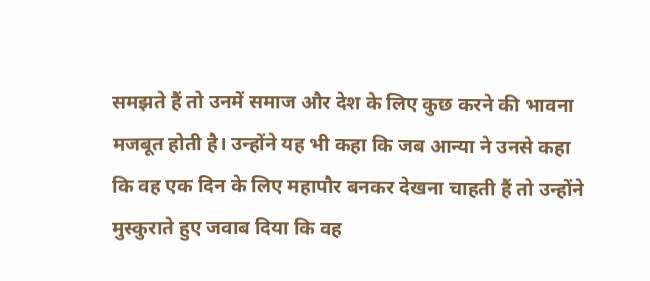समझते हैं तो उनमें समाज और देश के लिए कुछ करने की भावना मजबूत होती है। उन्होंने यह भी कहा कि जब आन्या ने उनसे कहा कि वह एक दिन के लिए महापौर बनकर देखना चाहती हैं तो उन्होंने मुस्कुराते हुए जवाब दिया कि वह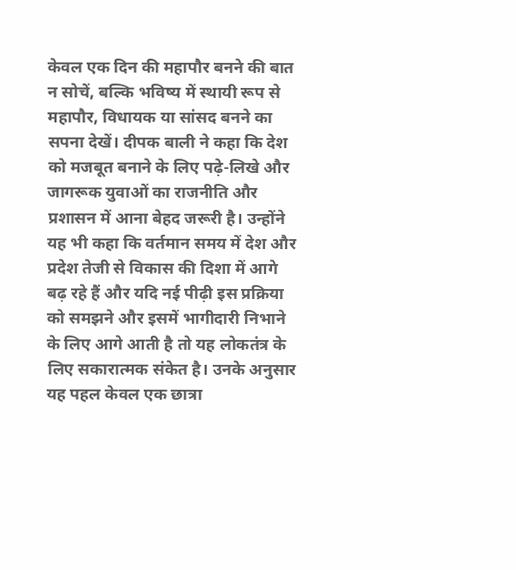केवल एक दिन की महापौर बनने की बात न सोचें, बल्कि भविष्य में स्थायी रूप से महापौर, विधायक या सांसद बनने का सपना देखें। दीपक बाली ने कहा कि देश को मजबूत बनाने के लिए पढ़े-लिखे और जागरूक युवाओं का राजनीति और प्रशासन में आना बेहद जरूरी है। उन्होंने यह भी कहा कि वर्तमान समय में देश और प्रदेश तेजी से विकास की दिशा में आगे बढ़ रहे हैं और यदि नई पीढ़ी इस प्रक्रिया को समझने और इसमें भागीदारी निभाने के लिए आगे आती है तो यह लोकतंत्र के लिए सकारात्मक संकेत है। उनके अनुसार यह पहल केवल एक छात्रा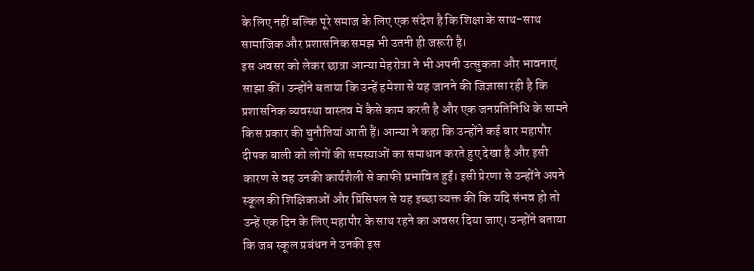के लिए नहीं बल्कि पूरे समाज के लिए एक संदेश है कि शिक्षा के साथ-साथ सामाजिक और प्रशासनिक समझ भी उतनी ही जरूरी है।
इस अवसर को लेकर छात्रा आन्या मेहरोत्रा ने भी अपनी उत्सुकता और भावनाएं साझा कीं। उन्होंने बताया कि उन्हें हमेशा से यह जानने की जिज्ञासा रही है कि प्रशासनिक व्यवस्था वास्तव में कैसे काम करती है और एक जनप्रतिनिधि के सामने किस प्रकार की चुनौतियां आती हैं। आन्या ने कहा कि उन्होंने कई बार महापौर दीपक बाली को लोगों की समस्याओं का समाधान करते हुए देखा है और इसी कारण से वह उनकी कार्यशैली से काफी प्रभावित हुईं। इसी प्रेरणा से उन्होंने अपने स्कूल की शिक्षिकाओं और प्रिंसिपल से यह इच्छा व्यक्त की कि यदि संभव हो तो उन्हें एक दिन के लिए महापौर के साथ रहने का अवसर दिया जाए। उन्होंने बताया कि जब स्कूल प्रबंधन ने उनकी इस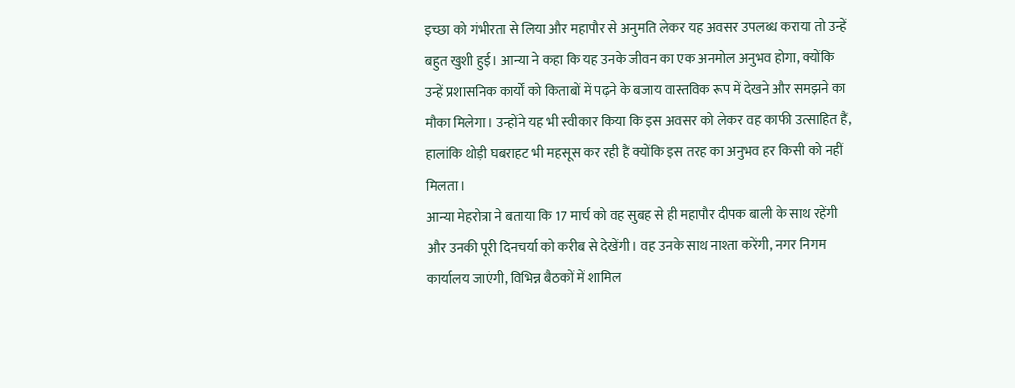इच्छा को गंभीरता से लिया और महापौर से अनुमति लेकर यह अवसर उपलब्ध कराया तो उन्हें बहुत खुशी हुई। आन्या ने कहा कि यह उनके जीवन का एक अनमोल अनुभव होगा, क्योंकि उन्हें प्रशासनिक कार्यों को किताबों में पढ़ने के बजाय वास्तविक रूप में देखने और समझने का मौका मिलेगा। उन्होंने यह भी स्वीकार किया कि इस अवसर को लेकर वह काफी उत्साहित हैं, हालांकि थोड़ी घबराहट भी महसूस कर रही हैं क्योंकि इस तरह का अनुभव हर किसी को नहीं मिलता।
आन्या मेहरोत्रा ने बताया कि 17 मार्च को वह सुबह से ही महापौर दीपक बाली के साथ रहेंगी और उनकी पूरी दिनचर्या को करीब से देखेंगी। वह उनके साथ नाश्ता करेंगी, नगर निगम कार्यालय जाएंगी, विभिन्न बैठकों में शामिल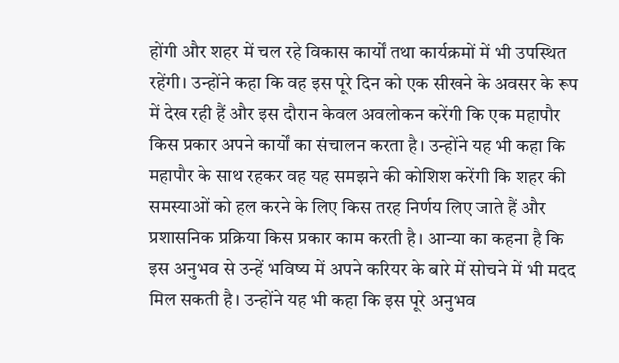होंगी और शहर में चल रहे विकास कार्यों तथा कार्यक्रमों में भी उपस्थित रहेंगी। उन्होंने कहा कि वह इस पूरे दिन को एक सीखने के अवसर के रूप में देख रही हैं और इस दौरान केवल अवलोकन करेंगी कि एक महापौर किस प्रकार अपने कार्यों का संचालन करता है। उन्होंने यह भी कहा कि महापौर के साथ रहकर वह यह समझने की कोशिश करेंगी कि शहर की समस्याओं को हल करने के लिए किस तरह निर्णय लिए जाते हैं और प्रशासनिक प्रक्रिया किस प्रकार काम करती है। आन्या का कहना है कि इस अनुभव से उन्हें भविष्य में अपने करियर के बारे में सोचने में भी मदद मिल सकती है। उन्होंने यह भी कहा कि इस पूरे अनुभव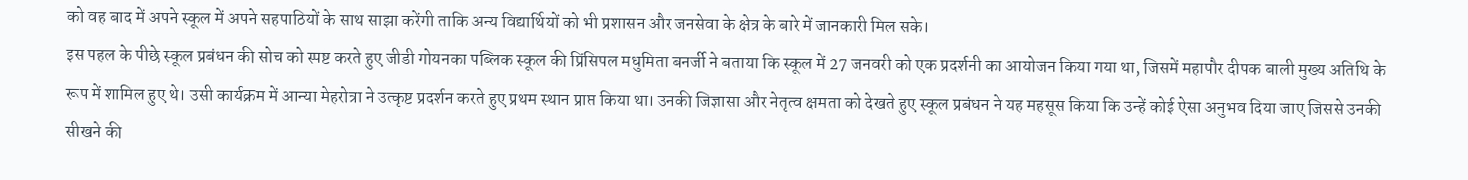को वह बाद में अपने स्कूल में अपने सहपाठियों के साथ साझा करेंगी ताकि अन्य विद्यार्थियों को भी प्रशासन और जनसेवा के क्षेत्र के बारे में जानकारी मिल सके।
इस पहल के पीछे स्कूल प्रबंधन की सोच को स्पष्ट करते हुए जीडी गोयनका पब्लिक स्कूल की प्रिंसिपल मधुमिता बनर्जी ने बताया कि स्कूल में 27 जनवरी को एक प्रदर्शनी का आयोजन किया गया था, जिसमें महापौर दीपक बाली मुख्य अतिथि के रूप में शामिल हुए थे। उसी कार्यक्रम में आन्या मेहरोत्रा ने उत्कृष्ट प्रदर्शन करते हुए प्रथम स्थान प्राप्त किया था। उनकी जिज्ञासा और नेतृत्व क्षमता को देखते हुए स्कूल प्रबंधन ने यह महसूस किया कि उन्हें कोई ऐसा अनुभव दिया जाए जिससे उनकी सीखने की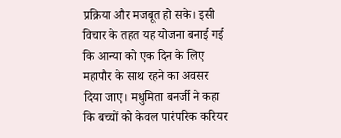प्रक्रिया और मजबूत हो सके। इसी विचार के तहत यह योजना बनाई गई कि आन्या को एक दिन के लिए महापौर के साथ रहने का अवसर दिया जाए। मधुमिता बनर्जी ने कहा कि बच्चों को केवल पारंपरिक करियर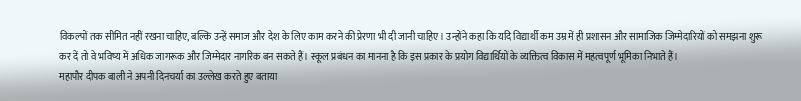विकल्पों तक सीमित नहीं रखना चाहिए, बल्कि उन्हें समाज और देश के लिए काम करने की प्रेरणा भी दी जानी चाहिए। उन्होंने कहा कि यदि विद्यार्थी कम उम्र में ही प्रशासन और सामाजिक जिम्मेदारियों को समझना शुरू कर दें तो वे भविष्य में अधिक जागरूक और जिम्मेदार नागरिक बन सकते हैं। स्कूल प्रबंधन का मानना है कि इस प्रकार के प्रयोग विद्यार्थियों के व्यक्तित्व विकास में महत्वपूर्ण भूमिका निभाते हैं।
महापौर दीपक बाली ने अपनी दिनचर्या का उल्लेख करते हुए बताया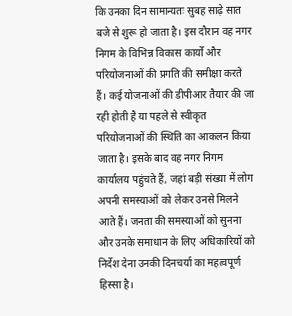कि उनका दिन सामान्यतः सुबह साढ़े सात बजे से शुरू हो जाता है। इस दौरान वह नगर निगम के विभिन्न विकास कार्यों और परियोजनाओं की प्रगति की समीक्षा करते हैं। कई योजनाओं की डीपीआर तैयार की जा रही होती है या पहले से स्वीकृत परियोजनाओं की स्थिति का आकलन किया जाता है। इसके बाद वह नगर निगम कार्यालय पहुंचते हैं, जहां बड़ी संख्या में लोग अपनी समस्याओं को लेकर उनसे मिलने आते हैं। जनता की समस्याओं को सुनना और उनके समाधान के लिए अधिकारियों को निर्देश देना उनकी दिनचर्या का महत्वपूर्ण हिस्सा है।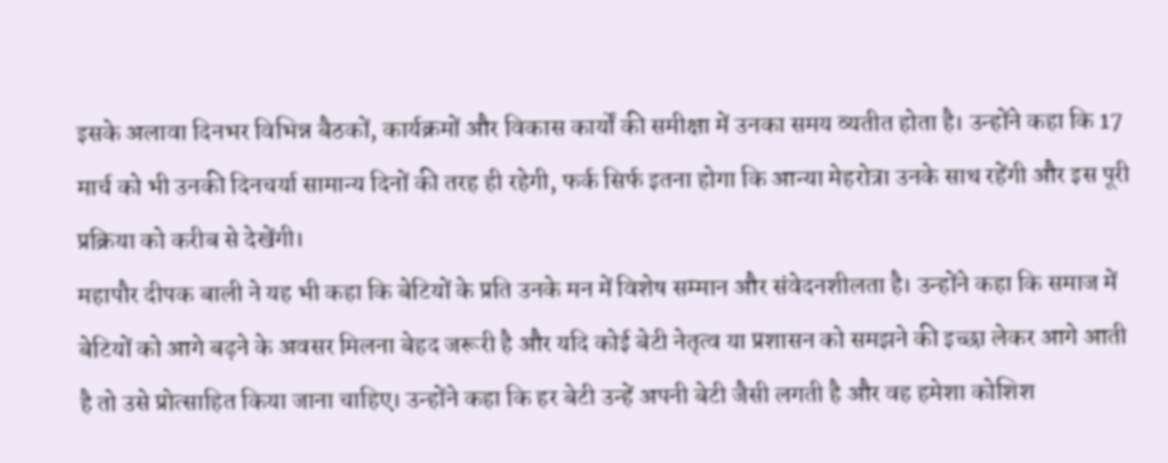इसके अलावा दिनभर विभिन्न बैठकों, कार्यक्रमों और विकास कार्यों की समीक्षा में उनका समय व्यतीत होता है। उन्होंने कहा कि 17 मार्च को भी उनकी दिनचर्या सामान्य दिनों की तरह ही रहेगी, फर्क सिर्फ इतना होगा कि आन्या मेहरोत्रा उनके साथ रहेंगी और इस पूरी प्रक्रिया को करीब से देखेंगी।
महापौर दीपक बाली ने यह भी कहा कि बेटियों के प्रति उनके मन में विशेष सम्मान और संवेदनशीलता है। उन्होंने कहा कि समाज में बेटियों को आगे बढ़ने के अवसर मिलना बेहद जरूरी है और यदि कोई बेटी नेतृत्व या प्रशासन को समझने की इच्छा लेकर आगे आती है तो उसे प्रोत्साहित किया जाना चाहिए। उन्होंने कहा कि हर बेटी उन्हें अपनी बेटी जैसी लगती है और वह हमेशा कोशिश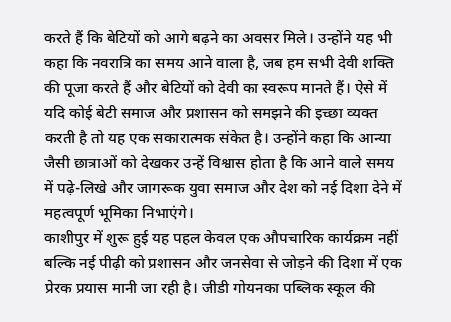करते हैं कि बेटियों को आगे बढ़ने का अवसर मिले। उन्होंने यह भी कहा कि नवरात्रि का समय आने वाला है, जब हम सभी देवी शक्ति की पूजा करते हैं और बेटियों को देवी का स्वरूप मानते हैं। ऐसे में यदि कोई बेटी समाज और प्रशासन को समझने की इच्छा व्यक्त करती है तो यह एक सकारात्मक संकेत है। उन्होंने कहा कि आन्या जैसी छात्राओं को देखकर उन्हें विश्वास होता है कि आने वाले समय में पढ़े-लिखे और जागरूक युवा समाज और देश को नई दिशा देने में महत्वपूर्ण भूमिका निभाएंगे।
काशीपुर में शुरू हुई यह पहल केवल एक औपचारिक कार्यक्रम नहीं बल्कि नई पीढ़ी को प्रशासन और जनसेवा से जोड़ने की दिशा में एक प्रेरक प्रयास मानी जा रही है। जीडी गोयनका पब्लिक स्कूल की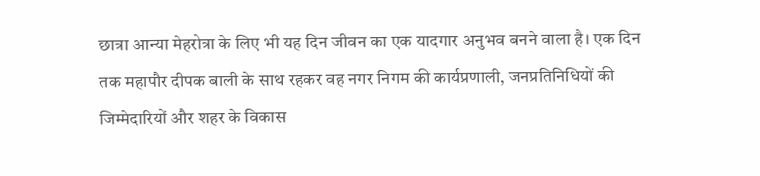छात्रा आन्या मेहरोत्रा के लिए भी यह दिन जीवन का एक यादगार अनुभव बनने वाला है। एक दिन तक महापौर दीपक बाली के साथ रहकर वह नगर निगम की कार्यप्रणाली, जनप्रतिनिधियों की जिम्मेदारियों और शहर के विकास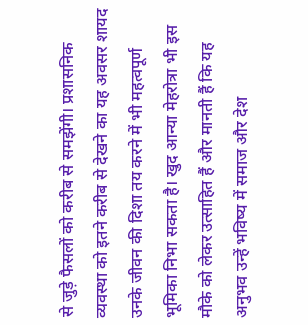से जुड़े फैसलों को करीब से समझेंगी। प्रशासनिक व्यवस्था को इतने करीब से देखने का यह अवसर शायद उनके जीवन की दिशा तय करने में भी महत्वपूर्ण भूमिका निभा सकता है। खुद आन्या मेहरोत्रा भी इस मौके को लेकर उत्साहित हैं और मानती हैं कि यह अनुभव उन्हें भविष्य में समाज और देश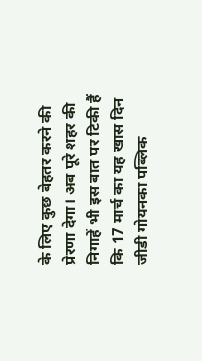के लिए कुछ बेहतर करने की प्रेरणा देगा। अब पूरे शहर की निगाहें भी इस बात पर टिकी हैं कि 17 मार्च का यह खास दिन जीडी गोयनका पब्लिक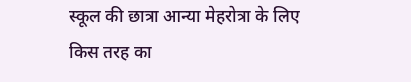स्कूल की छात्रा आन्या मेहरोत्रा के लिए किस तरह का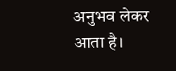अनुभव लेकर आता है।